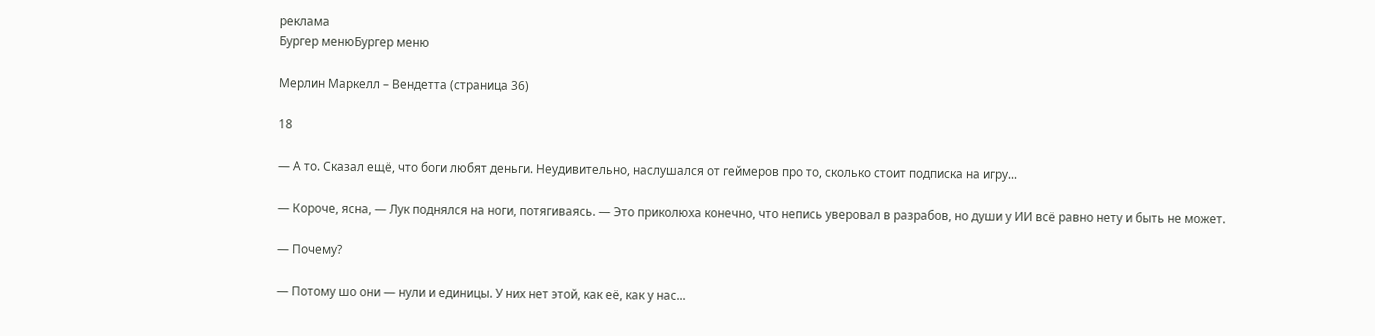реклама
Бургер менюБургер меню

Мерлин Маркелл – Вендетта (страница 36)

18

— А то. Сказал ещё, что боги любят деньги. Неудивительно, наслушался от геймеров про то, сколько стоит подписка на игру...

— Короче, ясна, — Лук поднялся на ноги, потягиваясь. — Это приколюха конечно, что непись уверовал в разрабов, но души у ИИ всё равно нету и быть не может.

— Почему?

— Потому шо они — нули и единицы. У них нет этой, как её, как у нас...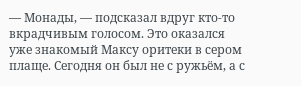— Монады, — подсказал вдруг кто-то вкрадчивым голосом. Это оказался уже знакомый Максу оритеки в сером плаще. Сегодня он был не с ружьём, а с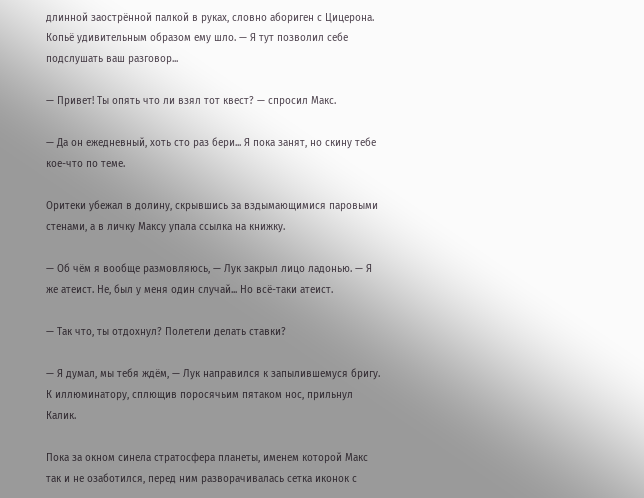длинной заострённой палкой в руках, словно абориген с Цицерона. Копьё удивительным образом ему шло. — Я тут позволил себе подслушать ваш разговор...

— Привет! Ты опять что ли взял тот квест? — спросил Макс.

— Да он ежедневный, хоть сто раз бери... Я пока занят, но скину тебе кое-что по теме.

Оритеки убежал в долину, скрывшись за вздымающимися паровыми стенами, а в личку Максу упала ссылка на книжку.

— Об чём я вообще размовляюсь, — Лук закрыл лицо ладонью. — Я же атеист. Не, был у меня один случай... Но всё-таки атеист.

— Так что, ты отдохнул? Полетели делать ставки?

— Я думал, мы тебя ждём, — Лук направился к запылившемуся бригу. К иллюминатору, сплющив поросячьим пятаком нос, прильнул Калик.

Пока за окном синела стратосфера планеты, именем которой Макс так и не озаботился, перед ним разворачивалась сетка иконок с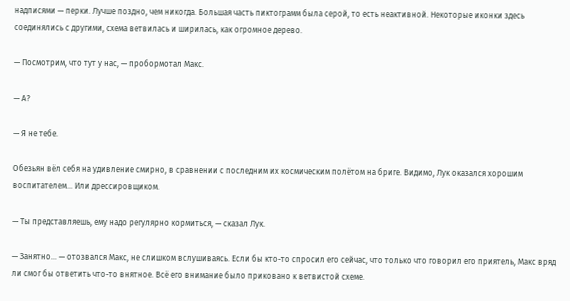надписями — перки. Лучше поздно, чем никогда. Большая часть пиктограмм была серой, то есть неактивной. Некоторые иконки здесь соединялись с другими, схема ветвилась и ширилась, как огромное дерево.

— Посмотрим, что тут у нас, — пробормотал Макс.

— А?

— Я не тебе.

Обезьян вёл себя на удивление смирно, в сравнении с последним их космическим полётом на бриге. Видимо, Лук оказался хорошим воспитателем... Или дрессировщиком.

— Ты представляешь, ему надо регулярно кормиться, — сказал Лук.

— Занятно... — отозвался Макс, не слишком вслушиваясь. Если бы кто-то спросил его сейчас, что только что говорил его приятель, Макс вряд ли смог бы ответить что-то внятное. Всё его внимание было приковано к ветвистой схеме.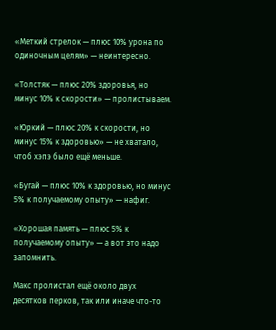«Меткий стрелок — плюс 10% урона по одиночным целям» — неинтересно.

«Толстяк — плюс 20% здоровья, но минус 10% к скорости» — пролистываем.

«Юркий — плюс 20% к скорости, но минус 15% к здоровью» — не хватало, чтоб хэпэ было ещё меньше.

«Бугай — плюс 10% к здоровью, но минус 5% к получаемому опыту» — нафиг.

«Хорошая память — плюс 5% к получаемому опыту» — а вот это надо запомнить.

Макс пролистал ещё около двух десятков перков, так или иначе что-то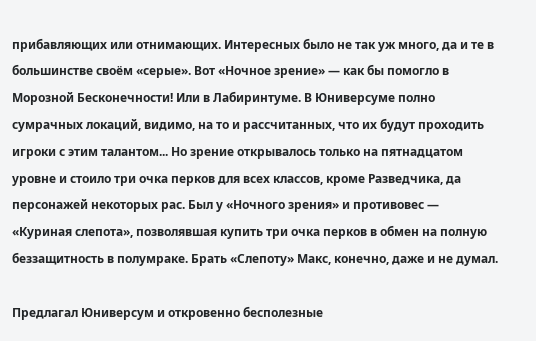прибавляющих или отнимающих. Интересных было не так уж много, да и те в большинстве своём «серые». Вот «Ночное зрение» — как бы помогло в Морозной Бесконечности! Или в Лабиринтуме. В Юниверсуме полно сумрачных локаций, видимо, на то и рассчитанных, что их будут проходить игроки с этим талантом... Но зрение открывалось только на пятнадцатом уровне и стоило три очка перков для всех классов, кроме Разведчика, да персонажей некоторых рас. Был у «Ночного зрения» и противовес — «Куриная слепота», позволявшая купить три очка перков в обмен на полную беззащитность в полумраке. Брать «Слепоту» Макс, конечно, даже и не думал.

Предлагал Юниверсум и откровенно бесполезные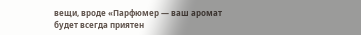вещи, вроде «Парфюмер — ваш аромат будет всегда приятен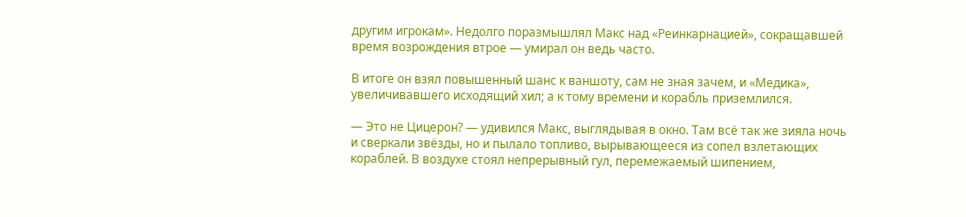другим игрокам». Недолго поразмышлял Макс над «Реинкарнацией», сокращавшей время возрождения втрое — умирал он ведь часто.

В итоге он взял повышенный шанс к ваншоту, сам не зная зачем, и «Медика», увеличивавшего исходящий хил; а к тому времени и корабль приземлился.

— Это не Цицерон? — удивился Макс, выглядывая в окно. Там всё так же зияла ночь и сверкали звёзды, но и пылало топливо, вырывающееся из сопел взлетающих кораблей. В воздухе стоял непрерывный гул, перемежаемый шипением,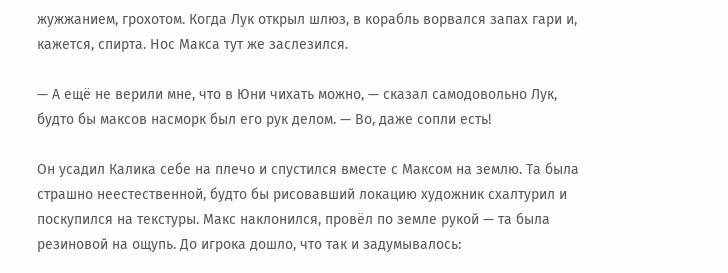жужжанием, грохотом. Когда Лук открыл шлюз, в корабль ворвался запах гари и, кажется, спирта. Нос Макса тут же заслезился.

— А ещё не верили мне, что в Юни чихать можно, — сказал самодовольно Лук, будто бы максов насморк был его рук делом. — Во, даже сопли есть!

Он усадил Калика себе на плечо и спустился вместе с Максом на землю. Та была страшно неестественной, будто бы рисовавший локацию художник схалтурил и поскупился на текстуры. Макс наклонился, провёл по земле рукой — та была резиновой на ощупь. До игрока дошло, что так и задумывалось: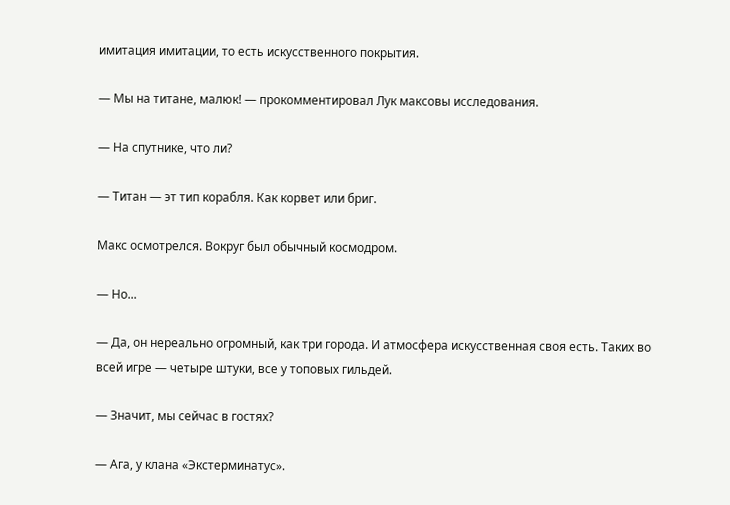имитация имитации, то есть искусственного покрытия.

— Мы на титане, малюк! — прокомментировал Лук максовы исследования.

— На спутнике, что ли?

— Титан — эт тип корабля. Как корвет или бриг.

Макс осмотрелся. Вокруг был обычный космодром.

— Но...

— Да, он нереально огромный, как три города. И атмосфера искусственная своя есть. Таких во всей игре — четыре штуки, все у топовых гильдей.

— Значит, мы сейчас в гостях?

— Ага, у клана «Экстерминатус».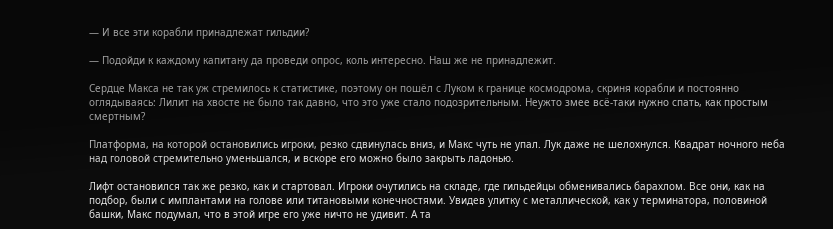— И все эти корабли принадлежат гильдии?

— Подойди к каждому капитану да проведи опрос, коль интересно. Наш же не принадлежит.

Сердце Макса не так уж стремилось к статистике, поэтому он пошёл с Луком к границе космодрома, скриня корабли и постоянно оглядываясь: Лилит на хвосте не было так давно, что это уже стало подозрительным. Неужто змее всё-таки нужно спать, как простым смертным?

Платформа, на которой остановились игроки, резко сдвинулась вниз, и Макс чуть не упал. Лук даже не шелохнулся. Квадрат ночного неба над головой стремительно уменьшался, и вскоре его можно было закрыть ладонью.

Лифт остановился так же резко, как и стартовал. Игроки очутились на складе, где гильдейцы обменивались барахлом. Все они, как на подбор, были с имплантами на голове или титановыми конечностями. Увидев улитку с металлической, как у терминатора, половиной башки, Макс подумал, что в этой игре его уже ничто не удивит. А та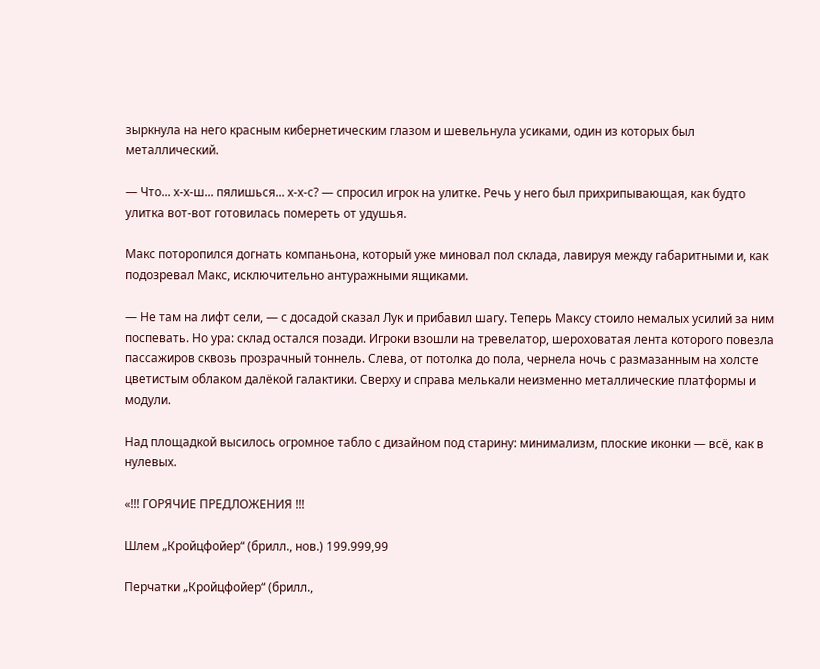зыркнула на него красным кибернетическим глазом и шевельнула усиками, один из которых был металлический.

— Что... х-х-ш... пялишься... х-х-с? — спросил игрок на улитке. Речь у него был прихрипывающая, как будто улитка вот-вот готовилась помереть от удушья.

Макс поторопился догнать компаньона, который уже миновал пол склада, лавируя между габаритными и, как подозревал Макс, исключительно антуражными ящиками.

— Не там на лифт сели, — с досадой сказал Лук и прибавил шагу. Теперь Максу стоило немалых усилий за ним поспевать. Но ура: склад остался позади. Игроки взошли на тревелатор, шероховатая лента которого повезла пассажиров сквозь прозрачный тоннель. Слева, от потолка до пола, чернела ночь с размазанным на холсте цветистым облаком далёкой галактики. Сверху и справа мелькали неизменно металлические платформы и модули.

Над площадкой высилось огромное табло с дизайном под старину: минимализм, плоские иконки — всё, как в нулевых.

«!!! ГОРЯЧИЕ ПРЕДЛОЖЕНИЯ !!!

Шлем „Кройцфойер“ (брилл., нов.) 199.999,99

Перчатки „Кройцфойер“ (брилл.,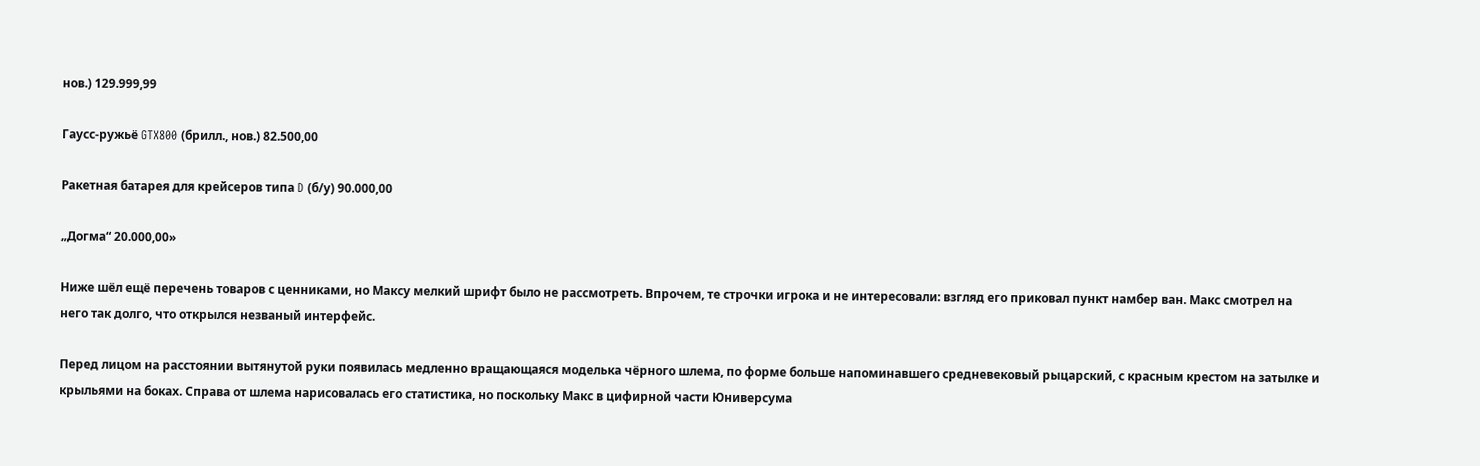нов.) 129.999,99

Гаусс-ружьё GTX800 (брилл., нов.) 82.500,00

Ракетная батарея для крейсеров типа D (б/у) 90.000,00

„Догма“ 20.000,00»

Ниже шёл ещё перечень товаров с ценниками, но Максу мелкий шрифт было не рассмотреть. Впрочем, те строчки игрока и не интересовали: взгляд его приковал пункт намбер ван. Макс смотрел на него так долго, что открылся незваный интерфейс.

Перед лицом на расстоянии вытянутой руки появилась медленно вращающаяся моделька чёрного шлема, по форме больше напоминавшего средневековый рыцарский, с красным крестом на затылке и крыльями на боках. Справа от шлема нарисовалась его статистика, но поскольку Макс в цифирной части Юниверсума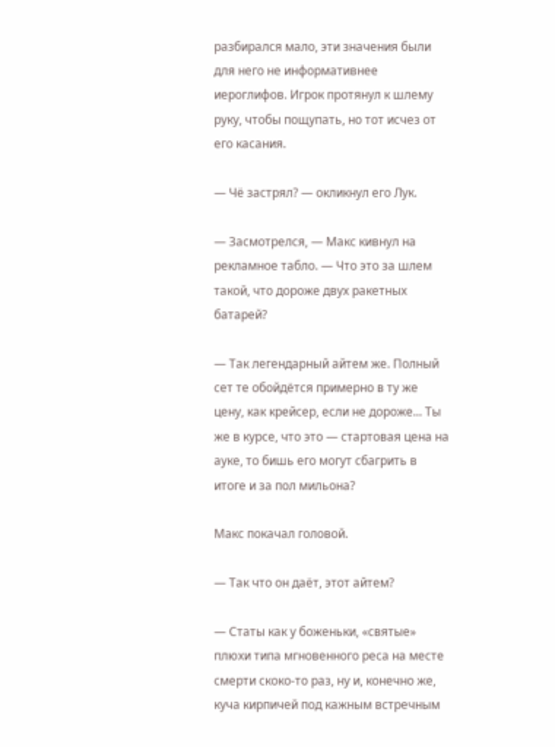разбирался мало, эти значения были для него не информативнее иероглифов. Игрок протянул к шлему руку, чтобы пощупать, но тот исчез от его касания.

— Чё застрял? — окликнул его Лук.

— Засмотрелся, — Макс кивнул на рекламное табло. — Что это за шлем такой, что дороже двух ракетных батарей?

— Так легендарный айтем же. Полный сет те обойдётся примерно в ту же цену, как крейсер, если не дороже... Ты же в курсе, что это — стартовая цена на ауке, то бишь его могут сбагрить в итоге и за пол мильона?

Макс покачал головой.

— Так что он даёт, этот айтем?

— Статы как у боженьки, «святые» плюхи типа мгновенного реса на месте смерти скоко-то раз, ну и, конечно же, куча кирпичей под кажным встречным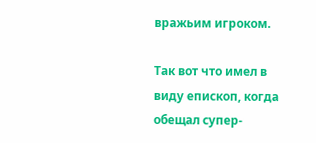вражьим игроком.

Так вот что имел в виду епископ, когда обещал супер-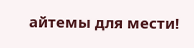айтемы для мести!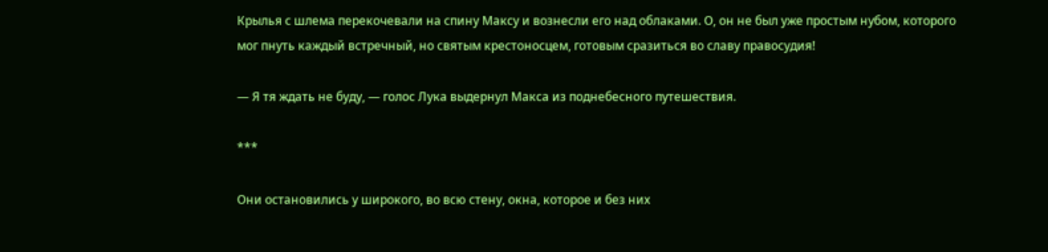Крылья с шлема перекочевали на спину Максу и вознесли его над облаками. О, он не был уже простым нубом, которого мог пнуть каждый встречный, но святым крестоносцем, готовым сразиться во славу правосудия!

— Я тя ждать не буду, — голос Лука выдернул Макса из поднебесного путешествия.

***

Они остановились у широкого, во всю стену, окна, которое и без них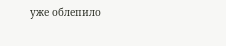уже облепило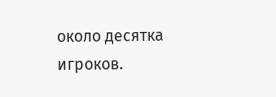около десятка игроков.